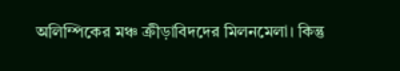অলিম্পিকের মঞ্চ ক্রীড়াবিদদের মিলনমেলা। কিন্তু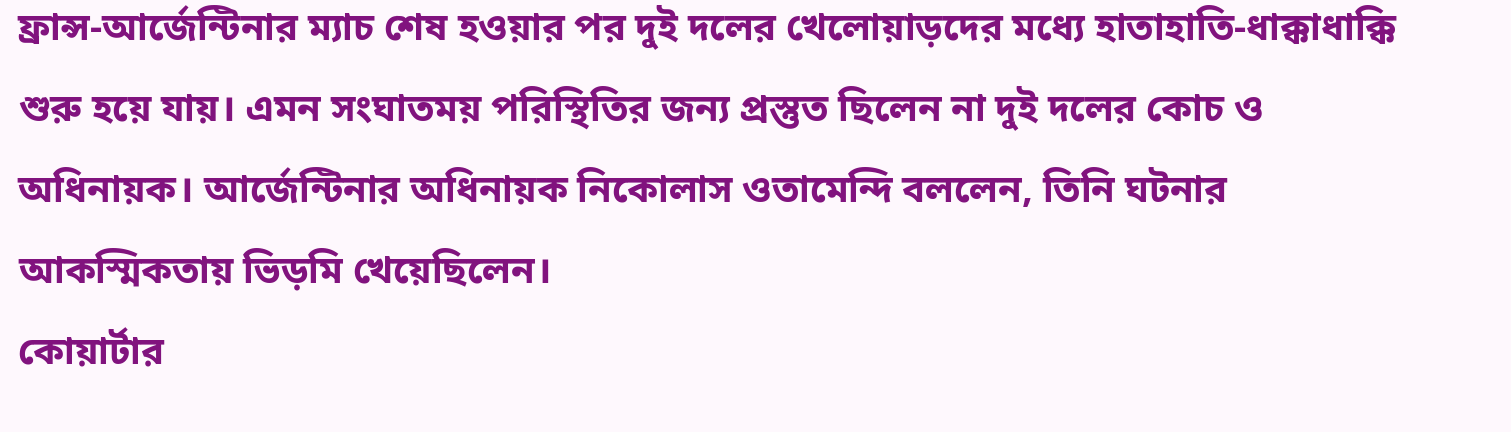ফ্রান্স-আর্জেন্টিনার ম্যাচ শেষ হওয়ার পর দুই দলের খেলোয়াড়দের মধ্যে হাতাহাতি-ধাক্কাধাক্কি শুরু হয়ে যায়। এমন সংঘাতময় পরিস্থিতির জন্য প্রস্তুত ছিলেন না দুই দলের কোচ ও অধিনায়ক। আর্জেন্টিনার অধিনায়ক নিকোলাস ওতামেন্দি বললেন, তিনি ঘটনার আকস্মিকতায় ভিড়মি খেয়েছিলেন।
কোয়ার্টার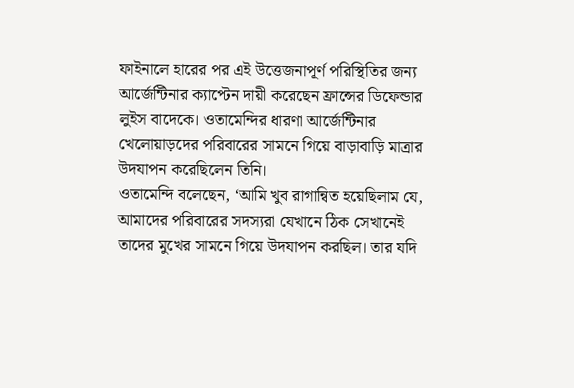ফাইনালে হারের পর এই উত্তেজনাপূর্ণ পরিস্থিতির জন্য আর্জেন্টিনার ক্যাপ্টেন দায়ী করেছেন ফ্রান্সের ডিফেন্ডার লুইস বাদেকে। ওতামেন্দির ধারণা আর্জেন্টিনার খেলোয়াড়দের পরিবারের সামনে গিয়ে বাড়াবাড়ি মাত্রার উদযাপন করেছিলেন তিনি।
ওতামেন্দি বলেছেন, ‘আমি খুব রাগান্বিত হয়েছিলাম যে, আমাদের পরিবারের সদস্যরা যেখানে ঠিক সেখানেই তাদের মুখের সামনে গিয়ে উদযাপন করছিল। তার যদি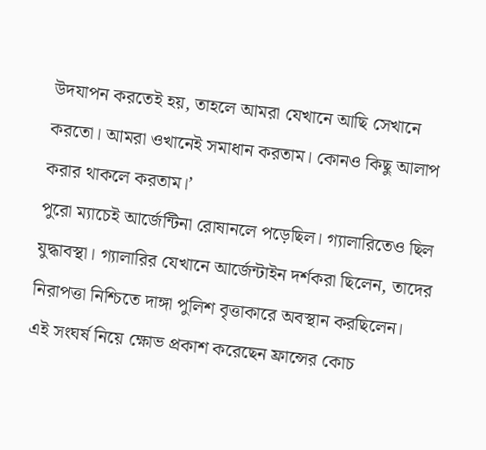উদযাপন করতেই হয়, তাহলে আমরা যেখানে আছি সেখানে করতো। আমরা ওখানেই সমাধান করতাম। কোনও কিছু আলাপ করার থাকলে করতাম।’
পুরো ম্যাচেই আর্জেন্টিনা রোষানলে পড়েছিল। গ্যালারিতেও ছিল যুদ্ধাবস্থা। গ্যালারির যেখানে আর্জেন্টাইন দর্শকরা ছিলেন, তাদের নিরাপত্তা নিশ্চিতে দাঙ্গা পুলিশ বৃত্তাকারে অবস্থান করছিলেন।
এই সংঘর্ষ নিয়ে ক্ষোভ প্রকাশ করেছেন ফ্রান্সের কোচ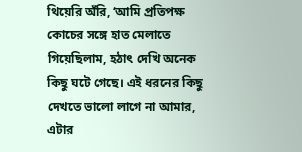থিয়েরি অঁরি, ‘আমি প্রতিপক্ষ কোচের সঙ্গে হাত মেলাতে গিয়েছিলাম, হঠাৎ দেখি অনেক কিছু ঘটে গেছে। এই ধরনের কিছু দেখতে ভালো লাগে না আমার, এটার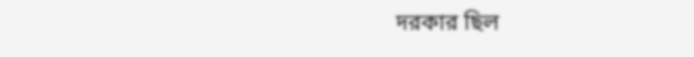দরকার ছিল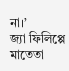না।’
জ্যা ফিলিপ্পে মাতেতা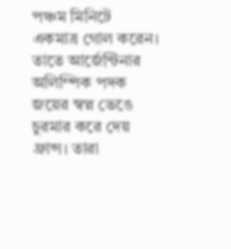পঞ্চম মিনিটে একমাত্র গোল করেন। তাতে আর্জেন্টিনার অলিম্পিক পদক জয়ের স্বপ্ন ভেঙে চুরমার করে দেয় ফ্রান্স। তারা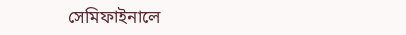সেমিফাইনালে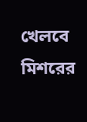খেলবে মিশরের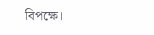বিপক্ষে।